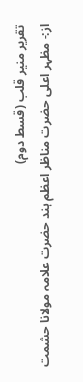تقریر منیر قلب (قسط دوم)
از:- مظہر اعلی حضرت مناظر اعظم ہند حضرت علامہ مولانا حشمت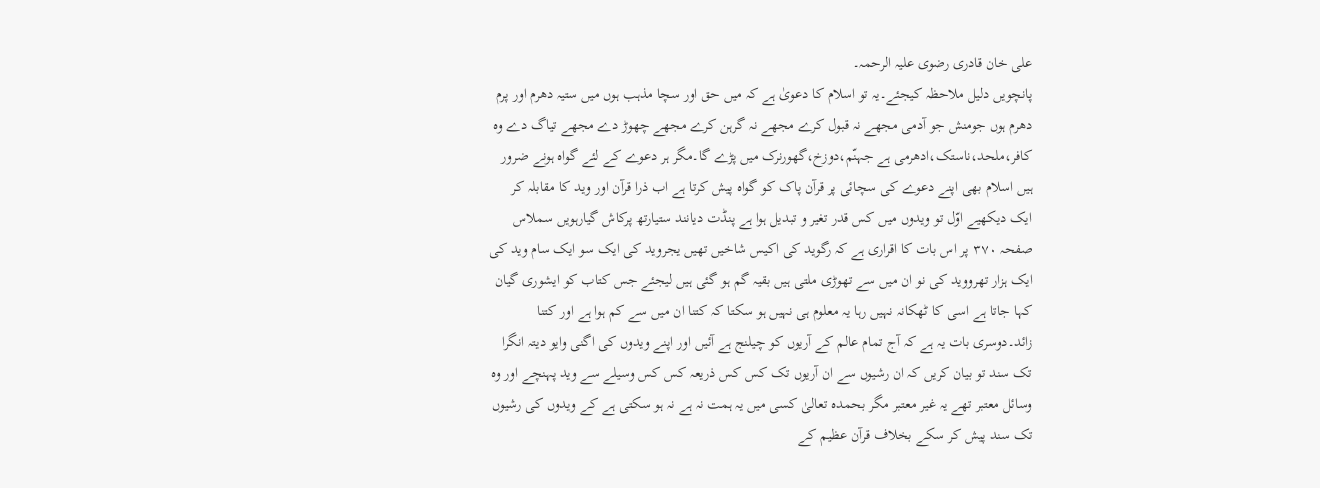علی خان قادری رضوی علیہ الرحمہ۔
پانچویں دلیل ملاحظہ کیجئے۔یہ تو اسلام کا دعویٰ ہے کہ میں حق اور سچا مذہب ہوں میں ستیہ دھرم اور پرم دھرم ہوں جومنش جو آدمی مجھے نہ قبول کرے مجھے نہ گرہن کرے مجھے چھوڑ دے مجھے تیاگ دے وہ کافر،ملحد،ناستک،ادھرمی ہے جہنّم،دوزخ،گھورنرک میں پڑے گا۔مگر ہر دعوے کے لئے گواہ ہونے ضرور ہیں اسلام بھی اپنے دعوے کی سچائی پر قرآن پاک کو گواہ پیش کرتا ہے اب ذرا قرآن اور وید کا مقابلہ کر ایک دیکھیے اوّل تو ویدوں میں کس قدر تغیر و تبدیل ہوا ہے پنڈت دیانند ستیارتھ پرکاش گیارہویں سملاس صفحہ ۳۷۰ پر اس بات کا اقراری ہے کہ رگوید کی اکیس شاخیں تھیں یجروید کی ایک سو ایک سام وید کی ایک ہزار تھرووید کی نو ان میں سے تھوڑی ملتی ہیں بقیہ گم ہو گئی ہیں لیجئے جس کتاب کو ایشوری گیان کہا جاتا ہے اسی کا ٹھکانہ نہیں رہا یہ معلوم ہی نہیں ہو سکتا کہ کتنا ان میں سے کم ہوا ہے اور کتنا زائد۔دوسری بات یہ ہے کہ آج تمام عالم کے آریوں کو چیلنج ہے آئیں اور اپنے ویدوں کی اگنی وایو دیتہ انگرا تک سند تو بیان کریں کہ ان رشیوں سے ان آریوں تک کس کس ذریعہ کس کس وسیلے سے وید پہنچے اور وہ وسائل معتبر تھے یہ غیر معتبر مگر بحمدہ تعالیٰ کسی میں یہ ہمت نہ ہے نہ ہو سکتی ہے کے ویدوں کی رشیوں تک سند پیش کر سکے بخلاف قرآن عظیم کے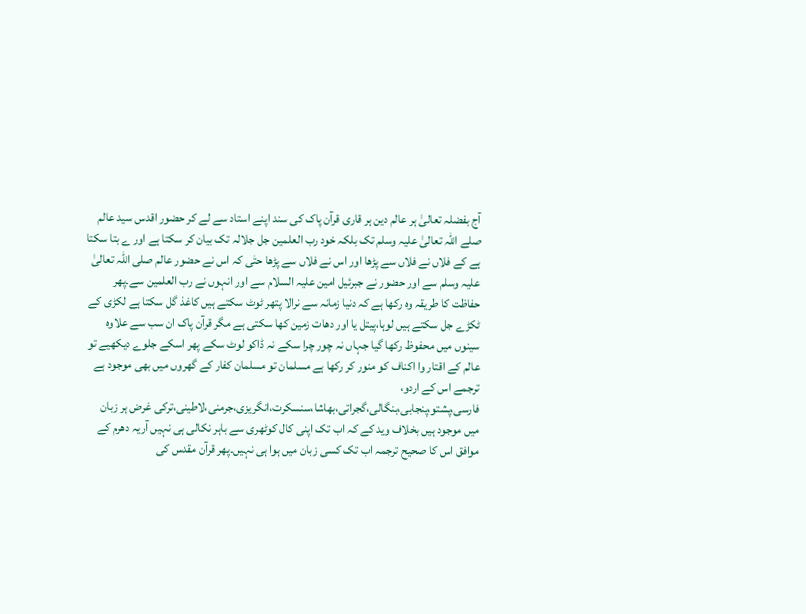آج بفضلہ تعالیٰ ہر عالم دین ہر قاری قرآن پاک کی سند اپنے استاد سے لے کر حضور اقدس سید عالم صلے اللہ تعالیٰ علیہ وسلم تک بلکہ خود رب العلمین جل جلالہ تک بیان کر سکتا ہے اور ے بتا سکتا ہے کے فلاں نے فلاں سے پڑھا اور اس نے فلاں سے پڑھا حتٰی کہ اس نے حضور عالم صلی اللہ تعالیٰ علیہ وسلم سے اور حضور نے جبرئیل امین علیہ السلام سے اور انہوں نے رب العلمین سے۔پھر حفاظت کا طریقہ وہ رکھا ہے کہ دنیا زمانہ سے نرالا پتھر ٹوٹ سکتے ہیں کاغذ گل سکتا ہے لکڑی کے ٹکڑے جل سکتے ہیں لوہا،پیتل یا اور دھات زمین کھا سکتی ہے مگر قرآن پاک ان سب سے علاوہ سینوں میں محفوظ رکھا گیا جہاں نہ چور چرا سکے نہ ڈاکو لوٹ سکے پھر اسکے جلوے دیکھیے تو عالم کے اقتار وا اکناف کو منور کر رکھا ہے مسلمان تو مسلمان کفار کے گھروں میں بھی موجود ہے ترجمے اس کے اردو، فارسی،پشتو،پنجابی،بنگالی،گجراتی،بھاشا،سنسکرت،انگریزی،جرمنی،لاطینی،ترکی غرض ہر زبان میں موجود ہیں بخلاف وید کے کہ اب تک اپنی کال کوٹھری سے باہر نکالی ہی نہیں آریہ دھرم کے موافق اس کا صحیح ترجمہ اب تک کسی زبان میں ہوا ہی نہیں۔پھر قرآن مقدس کی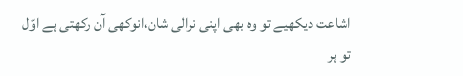اشاعت دیکھیے تو وہ بھی اپنی نرالی شان،انوکھی آن رکھتی ہے اوّل تو ہر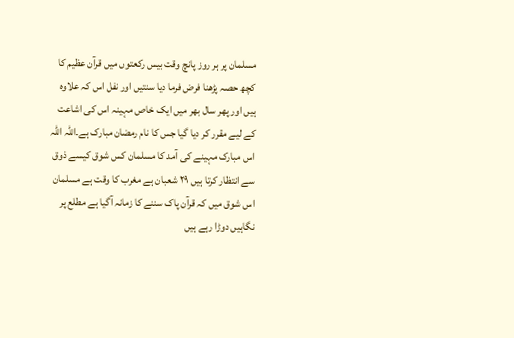مسلمان پر ہر روز پانچ وقت بیس رکعتوں میں قرآن عظیم کا کچھ حصہ پڑھنا فرض فرما دیا سنتیں اور نفل اس کہ علاوہ ہیں اور پھر سال بھر میں ایک خاص مہینہ اس کی اشاعت کے لیے مقرر کر دیا گیا جس کا نام رمضان مبارک ہے۔اللہ اللہ اس مبارک مہینے کی آمد کا مسلمان کس شوق کیسے ذوق سے انتظار کرتا ہیں ۲۹ شعبان ہے مغرب کا وقت ہے مسلمان اس شوق میں کہ قرآن پاک سننے کا زمانہ آگیا ہے مطلع پر نگاہیں دوڑا رہے ہیں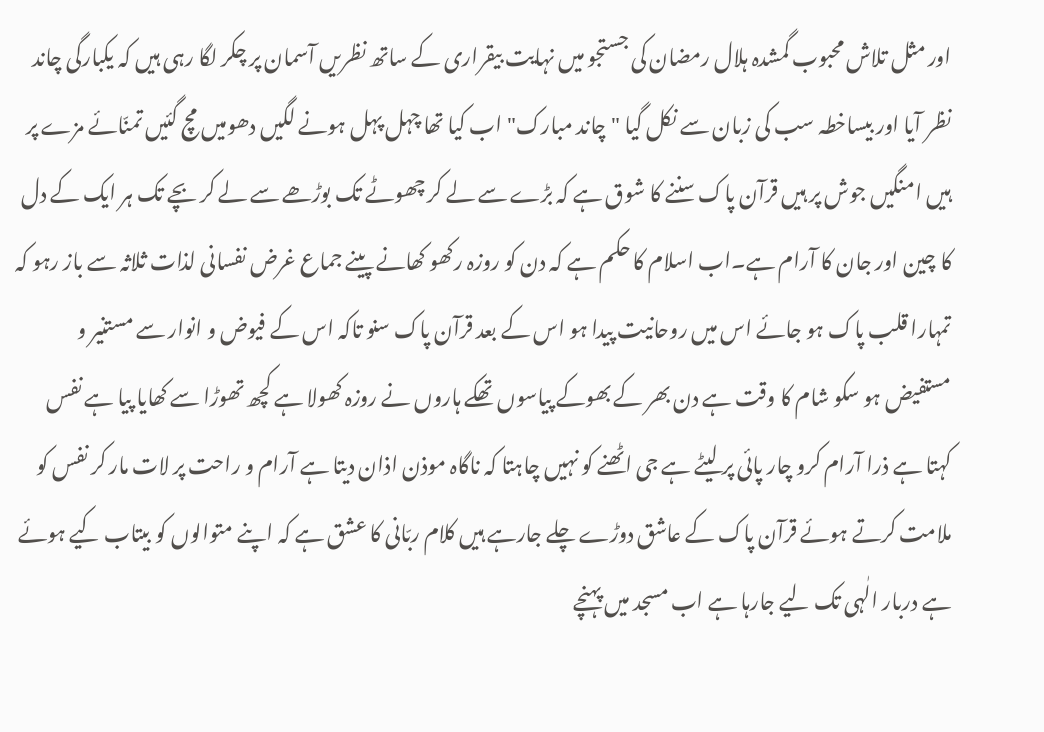اور مثل تلاش محبوب گمشدہ ہلال رمضان کی جستجو میں نہایت بیقراری کے ساتھ نظریں آسمان پر چکر لگا رہی ہیں کہ یکبارگی چاند نظر آیا اور بیساخطہ سب کی زبان سے نکل گیا "چاند مبارک" اب کیا تھا چہل پہل ہونے لگیں دھومیں مچ گئیں تمنّائے مزے پر ہیں امنگیں جوش پر ہیں قرآن پاک سننے کا شوق ہے کہ بڑے سے لے کر چھوٹے تک بوڑھے سے لے کر بچے تک ہر ایک کے دل کا چین اور جان کا آرام ہے۔اب اسلام کا حکم ہے کہ دن کو روزہ رکھو کھانے پینے جماع غرض نفسانی لذات ثلاثہ سے باز رہو کہ تمہارا قلب پاک ہو جائے اس میں روحانیت پیدا ہو اس کے بعد قرآن پاک سنو تاکہ اس کے فیوض و انوار سے مستنیر و مستفیض ہو سکو شام کا وقت ہے دن بھر کے بھوکے پیاسوں تھکے ہاروں نے روزہ کھولا ہے کچھ تھوڑا سے کھایا پیا ہے نفس کہتا ہے ذرا آرام کرو چار پائی پر لیٹے ہے جی اٹھنے کو نہیں چاہتا کہ ناگاہ موذن اذان دیتا ہے آرام و راحت پر لات مار کر نفس کو ملامت کرتے ہوئے قرآن پاک کے عاشق دوڑے چلے جارہے ہیں کلام ربّانی کا عشق ہے کہ اپنے متوالوں کو بیتاب کیے ہوئے ہے دربار الٰہی تک لیے جارہا ہے اب مسجد میں پہنچے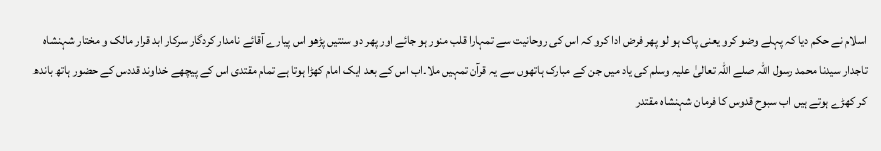اسلام نے حکم دیا کہ پہلے وضو کرو یعنی پاک ہو لو پھر فرض ادا کرو کہ اس کی روحانیت سے تمہارا قلب منور ہو جائے اور پھر دو سنتیں پڑھو اس پیارے آقائے نامدار کردگار سرکار ابد قرار مالک و مختار شہنشاہ تاجدار سیدنا محمد رسول اللہ صلے اللہ تعالیٰ علیہ وسلم کی یاد میں جن کے مبارک ہاتھوں سے یہ قرآن تمہیں ملا۔اب اس کے بعد ایک امام کھڑا ہوتا ہے تمام مقتدی اس کے پیچھے خداوند قددس کے حضور ہاتھ باندھ کر کھڑے ہوتے ہیں اب سبوح قدوس کا فرمان شہنشاہ مقتدر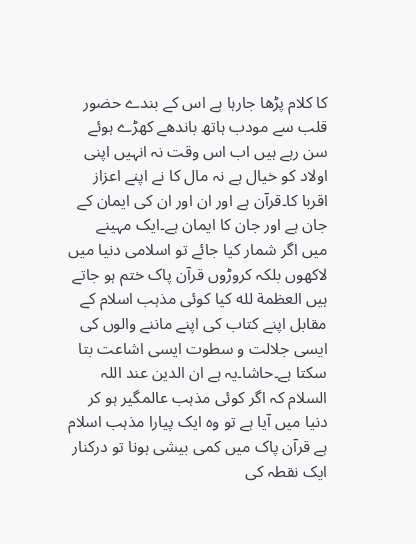کا کلام پڑھا جارہا ہے اس کے بندے حضور قلب سے مودب ہاتھ باندھے کھڑے ہوئے سن رہے ہیں اب اس وقت نہ انہیں اپنی اولاد کو خیال ہے نہ مال کا نے اپنے اعزاز اقربا کا۔قرآن ہے اور ان اور ان کی ایمان کے جان ہے اور جان کا ایمان ہے۔ایک مہینے میں اگر شمار کیا جائے تو اسلامی دنیا میں لاکھوں بلکہ کروڑوں قرآن پاک ختم ہو جاتے ہیں العظمة لله کیا کوئی مذہب اسلام کے مقابل اپنے کتاب کی اپنے ماننے والوں کی ایسی جلالت و سطوت ایسی اشاعت بتا سکتا ہے۔حاشا۔یہ ہے ان الدین عند اللہ السلام کہ اگر کوئی مذہب عالمگیر ہو کر دنیا میں آیا ہے تو وہ ایک پیارا مذہب اسلام ہے قرآن پاک میں کمی بیشی ہونا تو درکنار ایک نقطہ کی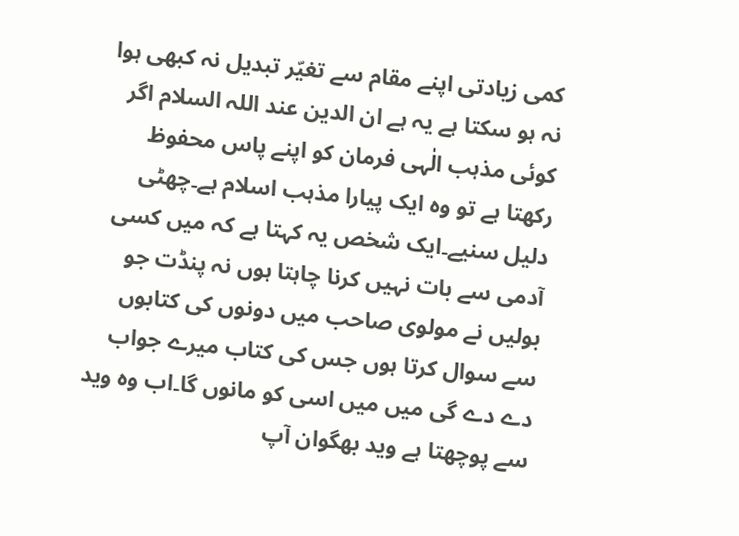کمی زیادتی اپنے مقام سے تغیّر تبدیل نہ کبھی ہوا نہ ہو سکتا ہے یہ ہے ان الدین عند اللہ السلام اگر کوئی مذہب الٰہی فرمان کو اپنے پاس محفوظ رکھتا ہے تو وہ ایک پیارا مذہب اسلام ہے۔چھٹی دلیل سنیے۔ایک شخص یہ کہتا ہے کہ میں کسی آدمی سے بات نہیں کرنا چاہتا ہوں نہ پنڈت جو بولیں نے مولوی صاحب میں دونوں کی کتابوں سے سوال کرتا ہوں جس کی کتاب میرے جواب دے دے گی میں میں اسی کو مانوں گا۔اب وہ وید سے پوچھتا ہے وید بھگوان آپ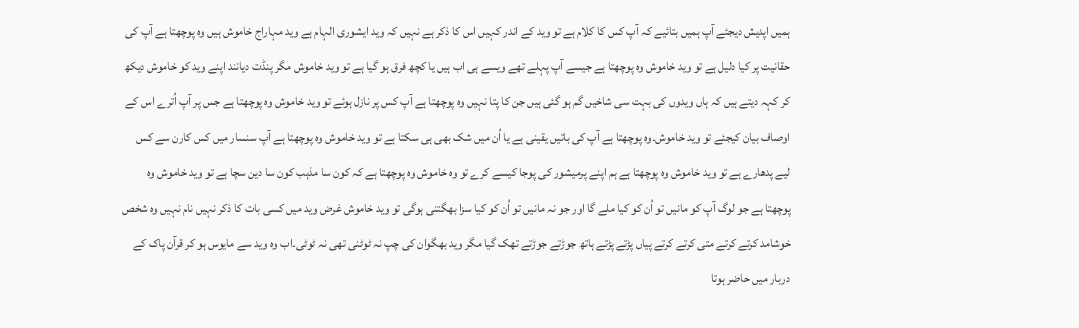ہمیں اپدیش دیجئے آپ ہمیں بتائیے کہ آپ کس کا کلام ہے تو وید کے اندر کہیں اس کا ذکر ہے نہیں کہ وید ایشوری الہام ہے وید مہاراج خاموش ہیں وہ پوچھتا ہے آپ کی حقانیت پر کیا دلیل ہے تو وید خاموش وہ پوچھتا ہے جیسے آپ پہلے تھے ویسے ہی اب ہیں یا کچھ فرق ہو گیا ہے تو وید خاموش مگر پنڈت دیانند اپنے وید کو خاموش دیکھ کر کہہ دیتے ہیں کہ ہاں ویدوں کی بہت سی شاخیں گم ہو گئی ہیں جن کا پتا نہیں وہ پوچھتا ہے آپ کس پر نازل ہوئے تو وید خاموش وہ پوچھتا ہے جس پر آپ اُترے اس کے اوصاف بیان کیجئے تو وید خاموش۔وہ پوچھتا ہے آپ کی باتیں یقینی ہے يا اُن میں شک بھی ہی سکتا ہے تو وید خاموش وہ پوچھتا ہے آپ سنسار میں کس کارن سے کس لیے پدھارے ہے تو وید خاموش وہ پوچھتا ہے ہم اپنے پرمیشور کی پوجا کیسے کرے تو وہ خاموش وہ پوچھتا ہے کہ کون سا مذہب کون سا دین سچا ہے تو وید خاموش وہ پوچھتا ہے جو لوگ آپ کو مانیں تو اُن کو کیا ملے گا اور جو نہ مانیں تو اُن کو کیا سزا بھگتنی ہوگی تو وید خاموش غرض وید میں کسی بات کا ذکر نہیں نام نہیں وہ شخص خوشامد کرتے کرتے متی کرتے کرتے پیاں پڑتے پڑتے ہاتھ جوڑتے جوڑتے تھک گیا مگر وید بھگوان کی چپ نہ ٹوٹنی تھی نہ ٹوٹی۔اب وہ وید سے مایوس ہو کر قرآن پاک کے دربار میں حاضر ہوتا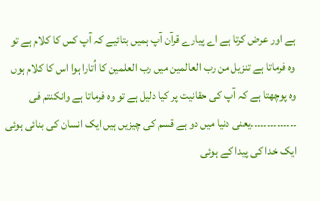ہے اور عرض کرتا ہے اے پیارے قرآن آپ ہمیں بتائیے کہ آپ کس کا کلام ہے تو وہ فرماتا ہے تنزیل من رب العالمین میں رب العلمین کا اُتارا ہوا اس کا کلام ہوں وہ پوچھتا ہے کہ آپ کی حقانیت پر کیا دلیل ہے تو وہ فرماتا ہے وانکنتم فی ۔۔۔۔۔۔۔۔۔۔۔۔۔۔یعنی دنیا میں دو ہے قسم کی چیزیں ہیں ایک انسان کی بنائی ہوئی ایک خدا کی پیدا کے ہوئی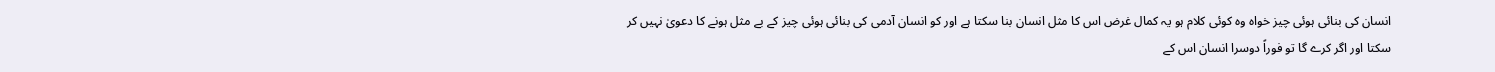انسان کی بنائی ہوئی چیز خواہ وہ کوئی کلام ہو یہ کمال غرض اس کا مثل انسان بنا سکتا ہے اور کو انسان آدمی کی بنائی ہوئی چیز کے بے مثل ہونے کا دعویٰ نہیں کر سکتا اور اگر کرے گا تو فوراً دوسرا انسان اس کے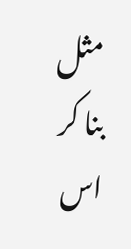مثل بنا کر اس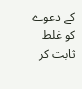کے دعوے کو غلط ثابت کر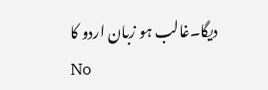دیگا۔غالب ہو زبان اردو کا
No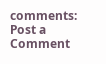comments:
Post a Comment